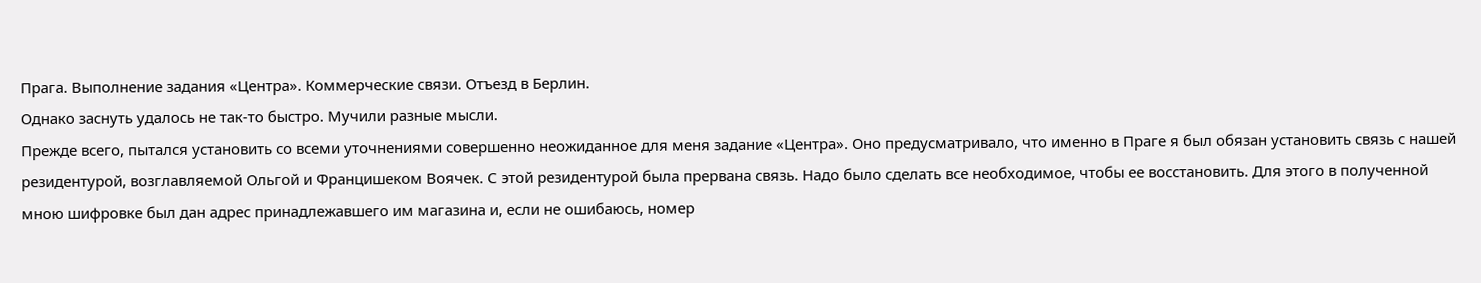Прага. Выполнение задания «Центра». Коммерческие связи. Отъезд в Берлин.
Однако заснуть удалось не так-то быстро. Мучили разные мысли.
Прежде всего, пытался установить со всеми уточнениями совершенно неожиданное для меня задание «Центра». Оно предусматривало, что именно в Праге я был обязан установить связь с нашей резидентурой, возглавляемой Ольгой и Францишеком Воячек. С этой резидентурой была прервана связь. Надо было сделать все необходимое, чтобы ее восстановить. Для этого в полученной мною шифровке был дан адрес принадлежавшего им магазина и, если не ошибаюсь, номер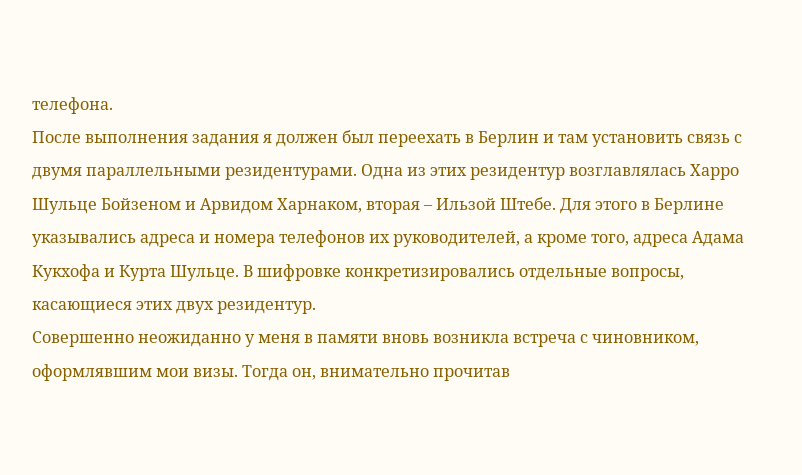телефона.
После выполнения задания я должен был переехать в Берлин и там установить связь с двумя параллельными резидентурами. Одна из этих резидентур возглавлялась Харро Шульце Бойзеном и Арвидом Харнаком, вторая – Ильзой Штебе. Для этого в Берлине указывались адреса и номера телефонов их руководителей, а кроме того, адреса Адама Кукхофа и Курта Шульце. В шифровке конкретизировались отдельные вопросы, касающиеся этих двух резидентур.
Совершенно неожиданно у меня в памяти вновь возникла встреча с чиновником, оформлявшим мои визы. Тогда он, внимательно прочитав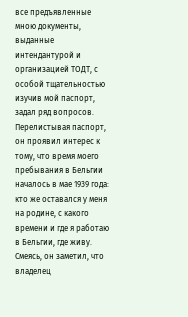все предъявленные мною документы, выданные интендантурой и организацией ТОДТ, с особой тщательностью изучив мой паспорт, задал ряд вопросов.
Перелистывая паспорт, он проявил интерес к тому, что время моего пребывания в Бельгии началось в мае 1939 года: кто же оставался у меня на родине, с какого времени и где я работаю в Бельгии, где живу. Смеясь, он заметил, что владелец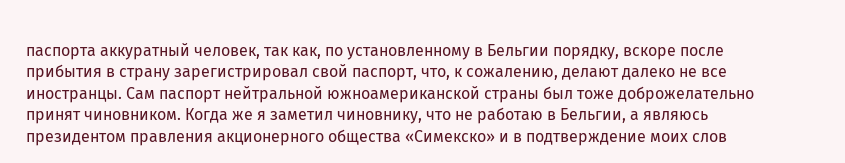паспорта аккуратный человек, так как, по установленному в Бельгии порядку, вскоре после прибытия в страну зарегистрировал свой паспорт, что, к сожалению, делают далеко не все иностранцы. Сам паспорт нейтральной южноамериканской страны был тоже доброжелательно принят чиновником. Когда же я заметил чиновнику, что не работаю в Бельгии, а являюсь президентом правления акционерного общества «Симекско» и в подтверждение моих слов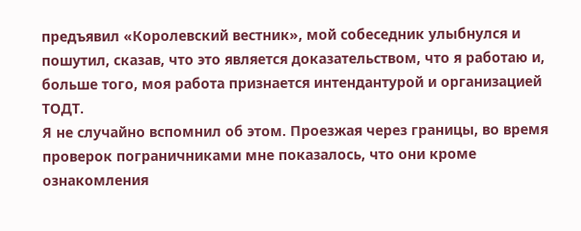предъявил «Королевский вестник», мой собеседник улыбнулся и пошутил, сказав, что это является доказательством, что я работаю и, больше того, моя работа признается интендантурой и организацией ТОДТ.
Я не случайно вспомнил об этом. Проезжая через границы, во время проверок пограничниками мне показалось, что они кроме ознакомления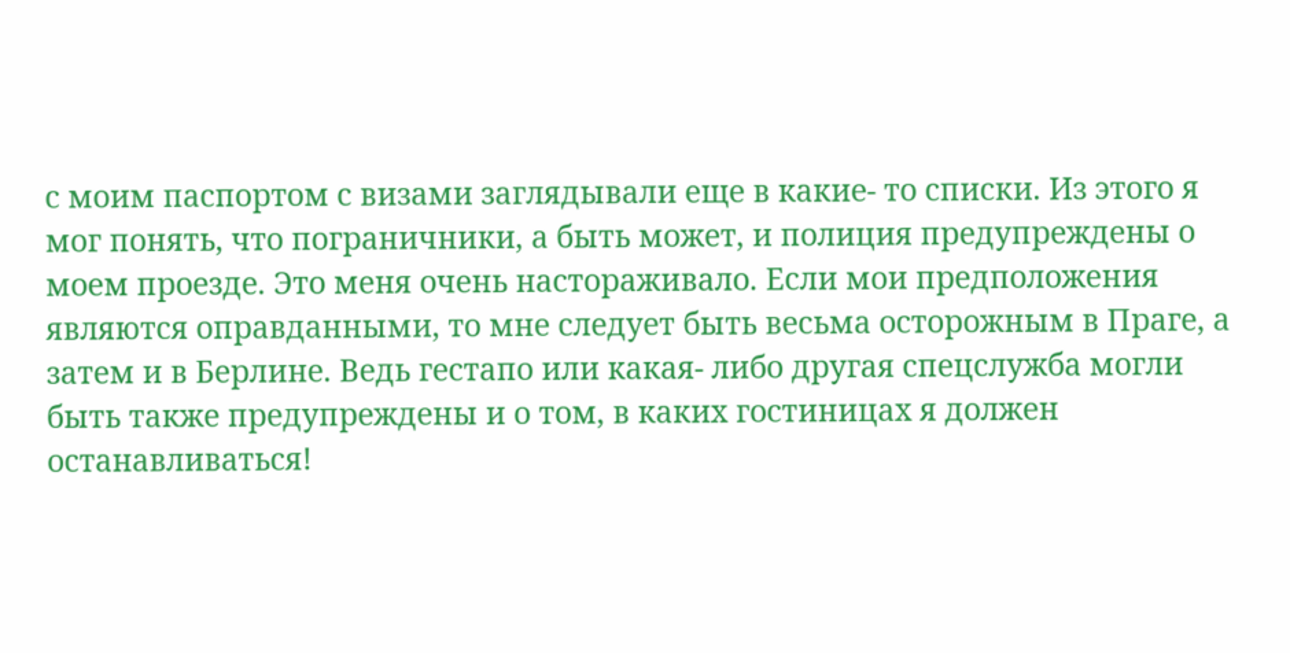с моим паспортом с визами заглядывали еще в какие- то списки. Из этого я мог понять, что пограничники, а быть может, и полиция предупреждены о моем проезде. Это меня очень настораживало. Если мои предположения являются оправданными, то мне следует быть весьма осторожным в Праге, а затем и в Берлине. Ведь гестапо или какая- либо другая спецслужба могли быть также предупреждены и о том, в каких гостиницах я должен останавливаться!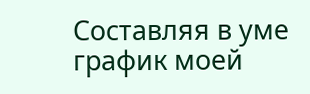Составляя в уме график моей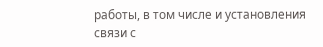работы, в том числе и установления связи с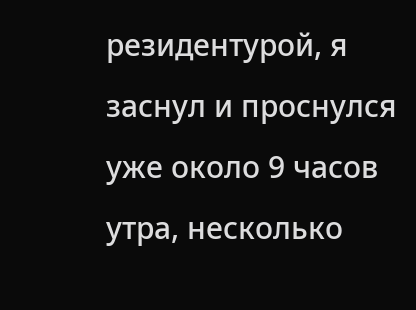резидентурой, я заснул и проснулся уже около 9 часов утра, несколько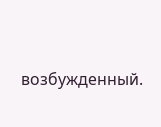возбужденный.